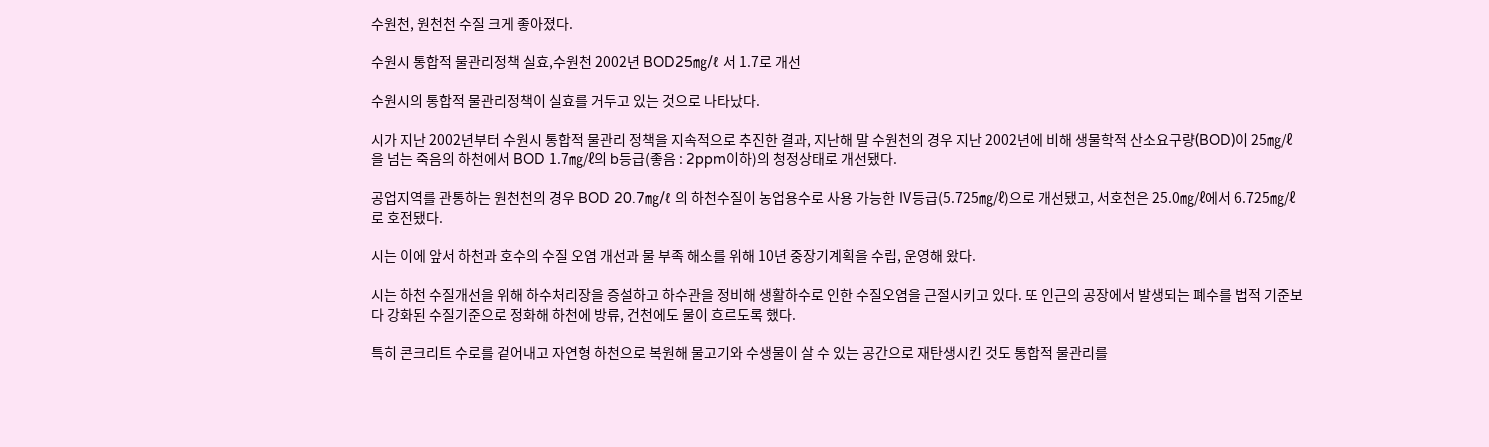수원천, 원천천 수질 크게 좋아졌다.

수원시 통합적 물관리정책 실효,수원천 2002년 BOD25㎎/ℓ 서 1.7로 개선

수원시의 통합적 물관리정책이 실효를 거두고 있는 것으로 나타났다.

시가 지난 2002년부터 수원시 통합적 물관리 정책을 지속적으로 추진한 결과, 지난해 말 수원천의 경우 지난 2002년에 비해 생물학적 산소요구량(BOD)이 25㎎/ℓ을 넘는 죽음의 하천에서 BOD 1.7㎎/ℓ의 b등급(좋음 : 2ppm이하)의 청정상태로 개선됐다.

공업지역를 관통하는 원천천의 경우 BOD 20.7㎎/ℓ 의 하천수질이 농업용수로 사용 가능한 Ⅳ등급(5.725㎎/ℓ)으로 개선됐고, 서호천은 25.0㎎/ℓ에서 6.725㎎/ℓ로 호전됐다.

시는 이에 앞서 하천과 호수의 수질 오염 개선과 물 부족 해소를 위해 10년 중장기계획을 수립, 운영해 왔다.

시는 하천 수질개선을 위해 하수처리장을 증설하고 하수관을 정비해 생활하수로 인한 수질오염을 근절시키고 있다. 또 인근의 공장에서 발생되는 폐수를 법적 기준보다 강화된 수질기준으로 정화해 하천에 방류, 건천에도 물이 흐르도록 했다.

특히 콘크리트 수로를 겉어내고 자연형 하천으로 복원해 물고기와 수생물이 살 수 있는 공간으로 재탄생시킨 것도 통합적 물관리를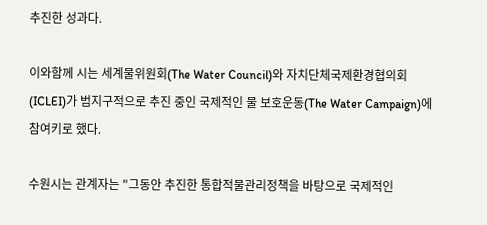추진한 성과다.

이와함께 시는 세계물위원회(The Water Council)와 자치단체국제환경협의회(ICLEI)가 범지구적으로 추진 중인 국제적인 물 보호운동(The Water Campaign)에 참여키로 했다.

수원시는 관계자는 "그동안 추진한 통합적물관리정책을 바탕으로 국제적인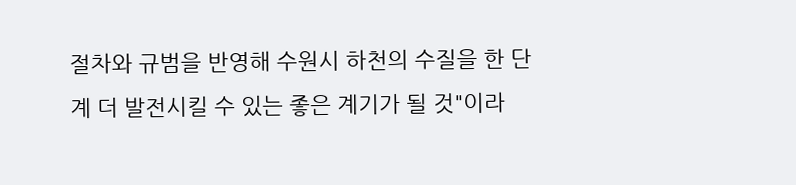절차와 규범을 반영해 수원시 하천의 수질을 한 단계 더 발전시킬 수 있는 좋은 계기가 될 것"이라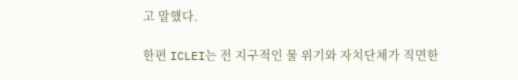고 말했다.

한편 ICLEI는 전 지구적인 물 위기와 자치단체가 직면한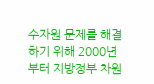수자원 문제를 해결하기 위해 2000년부터 지방정부 차원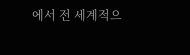에서 전 세계적으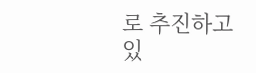로 추진하고 있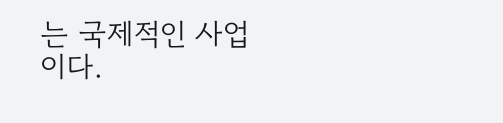는 국제적인 사업이다.